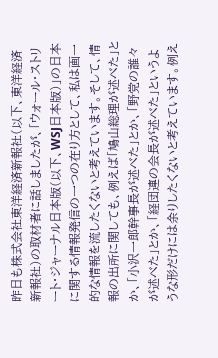昨日も株式会社東洋経済新報社(以下、東洋経済新報社)の取材者に話しましたが、「ウォール・ストリート・ジャーナル日本版(以下、WSJ日本版)」の日本に関する情報発信の一つの在り方として、私は画一的な情報を流したくないと考えています。そして、情報の出所に関しても、例えば「鳩山総理が述べた」とか、「小沢一郎幹事長が述べた」とか、「野党の誰々が述べた」とか、「経団連の会長が述べた」というような形だけには余りしたくないと考えています。例え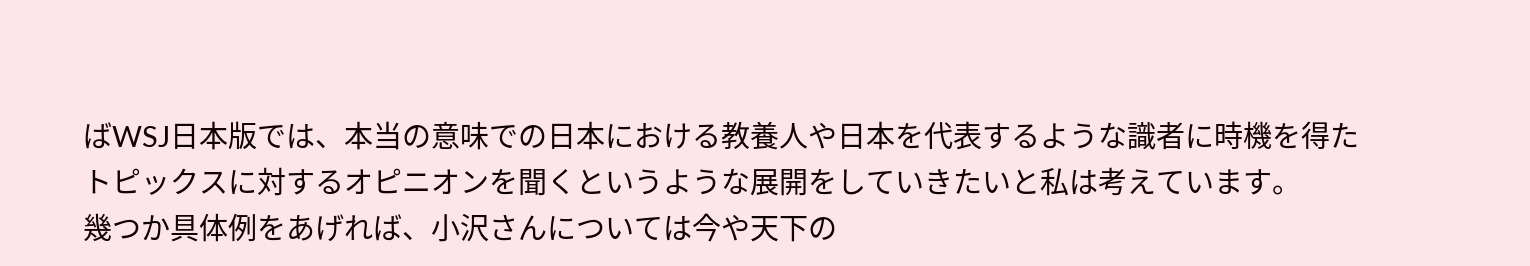ばWSJ日本版では、本当の意味での日本における教養人や日本を代表するような識者に時機を得たトピックスに対するオピニオンを聞くというような展開をしていきたいと私は考えています。
幾つか具体例をあげれば、小沢さんについては今や天下の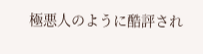極悪人のように酷評され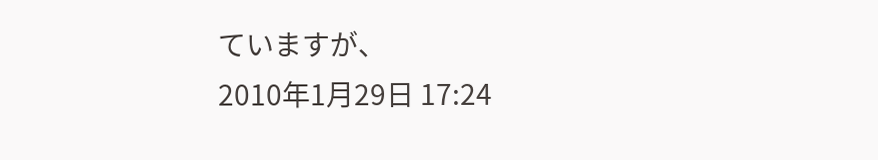ていますが、
2010年1月29日 17:24